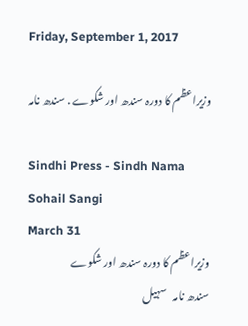Friday, September 1, 2017

وزیراعظم کا دورہ سندھ اور شکوے . سندھ نامہ

Sindhi Press - Sindh Nama Sohail Sangi
March 31
وزیراعظم کا دورہ سندھ اور شکوے
سندھ نامہ   سہیل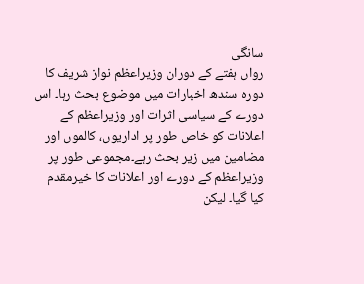سانگی
رواں ہفتے کے دوران وزیراعظم نواز شریف کا دورہ سندھ اخبارات میں موضوع بحث رہا۔ اس دورے کے سیاسی اثرات اور وزیراعظم کے اعلانات کو خاص طور پر اداریوں، کالموں اور مضامین میں زیر بحث رہے۔مجموعی طور پر وزیراعظم کے دورے اور اعلانات کا خیرمقدم کیا گیا۔ لیکن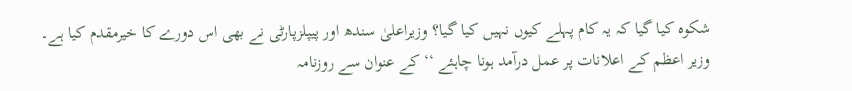شکوہ کیا گیا کہ یہ کام پہلے کیوں نہیں کیا گیا؟ وزیراعلیٰ سندھ اور پیپلزپارٹی نے بھی اس دورے کا خیرمقدم کیا ہے۔
وزیر اعظم کے اعلانات پر عمل درآمد ہونا چاہئے ‘‘ کے عنوان سے روزنامہ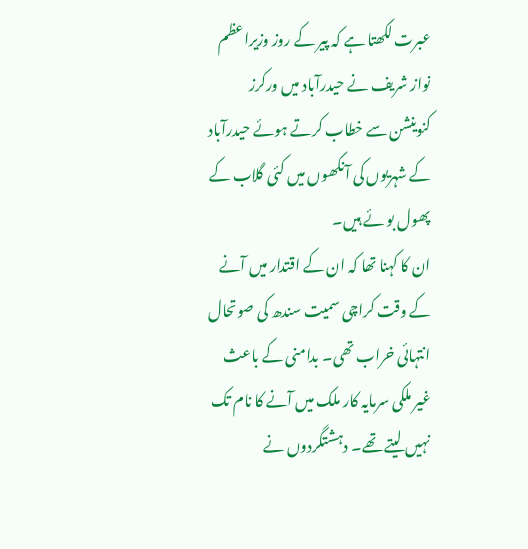عبرت لکھتا ہے کہ پیر کے روز وزیراعظم نواز شریف نے حیدرآباد میں ورکرز کنوینشن سے خطاب کرتے ہوئے حیدرآباد کے شہریوں کی آنکھوں میں کئی گلاب کے پھول بو ئے ہیں۔
ان کا کہنا تھا کہ ان کے اقتدار میں آنے کے وقت کراچی سمیت سندھ کی صوتحال انتہائی خراب تھی۔ بدامنی کے باعث غیر ملکی سرمایہ کار ملک میں آنے کا نام تک نہیں لیتے تھے۔ دہشتگردوں نے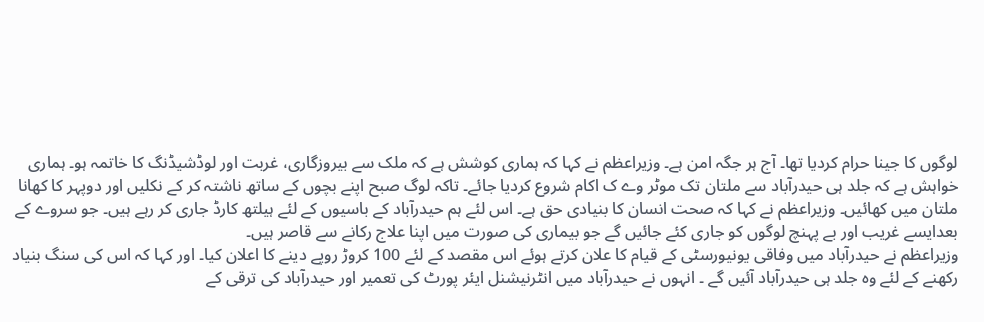لوگوں کا جینا حرام کردیا تھا۔ آج ہر جگہ امن ہے۔ وزیراعظم نے کہا کہ ہماری کوشش ہے کہ ملک سے بیروزگاری، غربت اور لوڈشیڈنگ کا خاتمہ ہو۔ ہماری خواہش ہے کہ جلد ہی حیدرآباد سے ملتان تک موٹر وے ک اکام شروع کردیا جائے۔ تاکہ لوگ صبح اپنے بچوں کے ساتھ ناشتہ کر کے نکلیں اور دوپہر کا کھانا ملتان میں کھائیں۔ وزیراعظم نے کہا کہ صحت انسان کا بنیادی حق ہے۔ اس لئے ہم حیدرآباد کے باسیوں کے لئے ہیلتھ کارڈ جاری کر رہے ہیں۔ جو سروے کے بعدایسے غریب اور بے پہنچ لوگوں کو جاری کئے جائیں گے جو بیماری کی صورت میں اپنا علاج رکانے سے قاصر ہیں۔
وزیراعظم نے حیدرآباد میں وفاقی یونیورسٹی کے قیام کا علان کرتے ہوئے اس مقصد کے لئے 100 کروڑ روپے دینے کا اعلان کیا۔ اور کہا کہ اس کی سنگ بنیاد رکھنے کے لئے وہ جلد ہی حیدرآباد آئیں گے ۔ انہوں نے حیدرآباد میں انٹرنیشنل ایئر پورٹ کی تعمیر اور حیدرآباد کی ترقی کے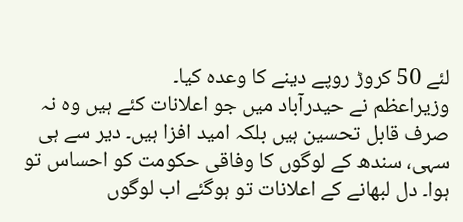لئے 50 کروڑ روپے دینے کا وعدہ کیا۔
وزیراعظم نے حیدرآباد میں جو اعلانات کئے ہیں وہ نہ صرف قابل تحسین ہیں بلکہ امید افزا ہیں۔ دیر سے ہی سہی، سندھ کے لوگوں کا وفاقی حکومت کو احساس تو ہوا۔ دل لبھانے کے اعلانات تو ہوگئے اب لوگوں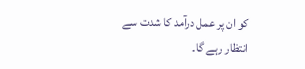کو ان پر عمل درآمد کا شدت سے انتظار رہے گا۔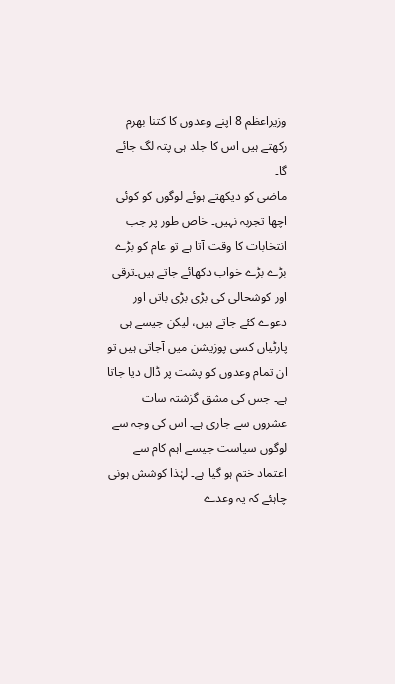وزیراعظم 8 اپنے وعدوں کا کتنا بھرم رکھتے ہیں اس کا جلد ہی پتہ لگ جائے گا۔
ماضی کو دیکھتے ہوئے لوگوں کو کوئی اچھا تجربہ نہیں۔ خاص طور پر جب انتخابات کا وقت آتا ہے تو عام کو بڑے بڑے بڑے خواب دکھائے جاتے ہیں۔ترقی اور کوشحالی کی بڑی بڑی باتں اور دعوے کئے جاتے ہیں، لیکن جیسے ہی پارٹیاں کسی پوزیشن میں آجاتی ہیں تو ان تمام وعدوں کو پشت پر ڈال دیا جاتا ہے۔ جس کی مشق گزشتہ سات عشروں سے جاری ہے۔ اس کی وجہ سے لوگوں سیاست جیسے اہم کام سے اعتماد ختم ہو گیا ہے۔ لہٰذا کوشش ہونی چاہئے کہ یہ وعدے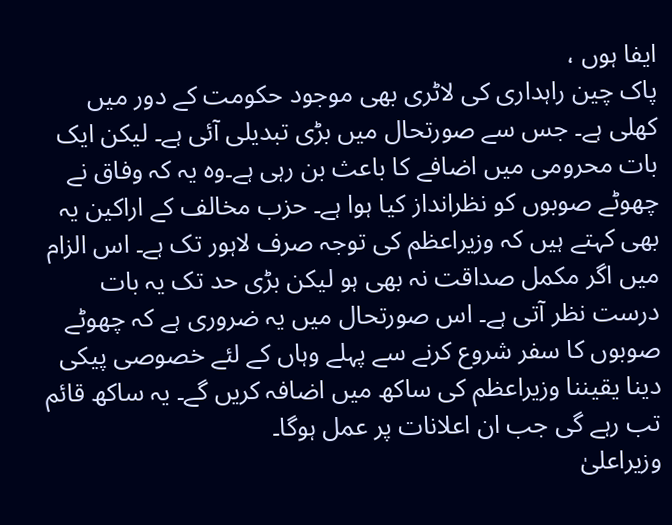ایفا ہوں ،
پاک چین راہداری کی لاٹری بھی موجود حکومت کے دور میں کھلی ہے۔ جس سے صورتحال میں بڑی تبدیلی آئی ہے۔ لیکن ایک بات محرومی میں اضافے کا باعث بن رہی ہے۔وہ یہ کہ وفاق نے چھوٹے صوبوں کو نظرانداز کیا ہوا ہے۔ حزب مخالف کے اراکین یہ بھی کہتے ہیں کہ وزیراعظم کی توجہ صرف لاہور تک ہے۔ اس الزام میں اگر مکمل صداقت نہ بھی ہو لیکن بڑی حد تک یہ بات درست نظر آتی ہے۔ اس صورتحال میں یہ ضروری ہے کہ چھوٹے صوبوں کا سفر شروع کرنے سے پہلے وہاں کے لئے خصوصی پیکی دینا یقیننا وزیراعظم کی ساکھ میں اضافہ کریں گے۔ یہ ساکھ قائم تب رہے گی جب ان اعلانات پر عمل ہوگا۔
وزیراعلیٰ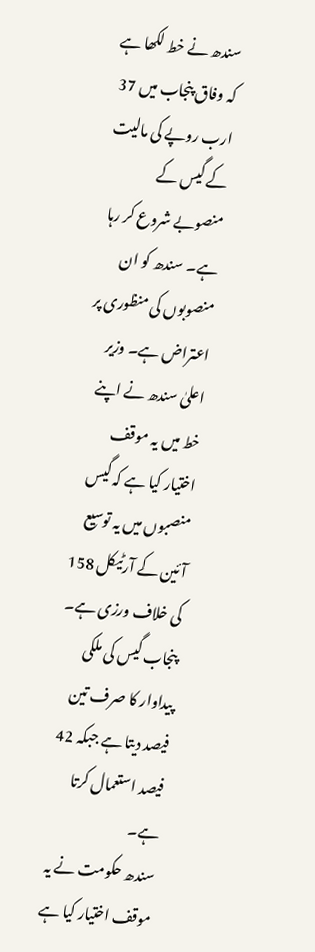سندھ نے خط لکھا ہے کہ وفاق پنجاب میں 37 ارب روپے کی مالیت کے گیس کے منصوبے شروع کر رہا ہے۔ سندھ کو ان منصوبوں کی منظوری پر اعتراض ہے۔ وزیر اعلیٰ سندھ نے اپنے خط میں یہ موقف اختیار کیا ہے کہ گیس منصبوں میں یہ توسیع آئین کے آرٹیکل 158 کی خلاف ورزی ہے۔ پنجاب گیس کی ملکی پیداوار کا صرف تین فیصد دیتا ہے جبکہ 42 فیصد استعمال کرتا ہے۔
سندھ حکومت نے یہ موقف اختیار کیا ہے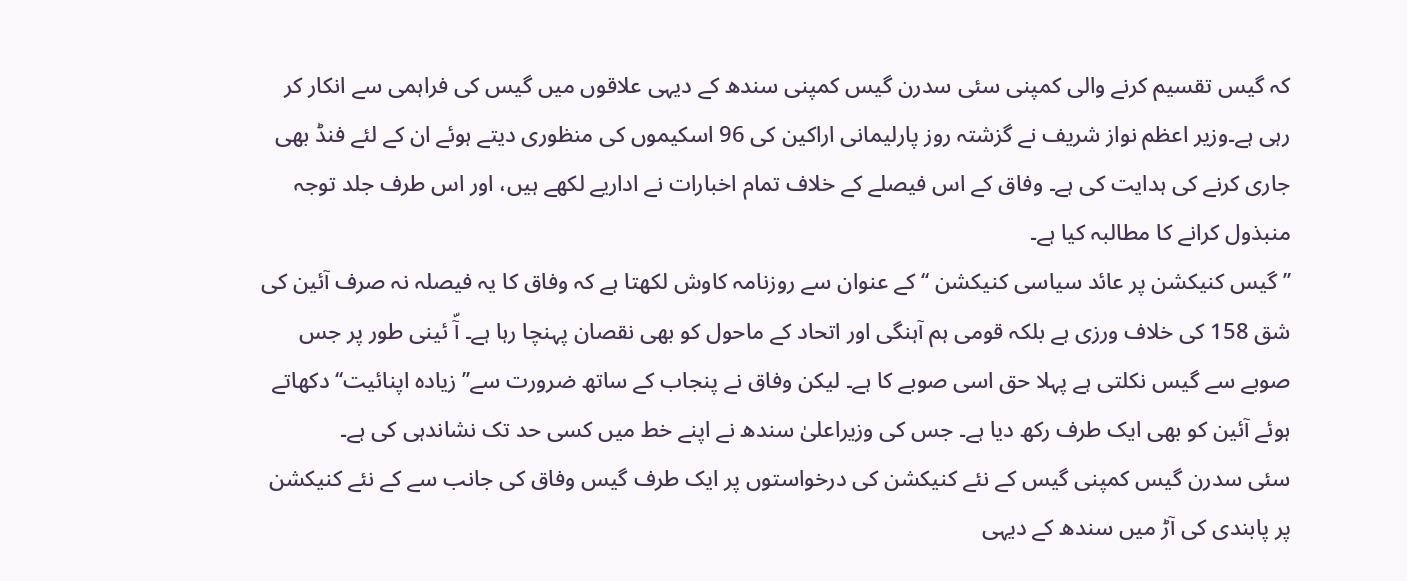کہ گیس تقسیم کرنے والی کمپنی سئی سدرن گیس کمپنی سندھ کے دیہی علاقوں میں گیس کی فراہمی سے انکار کر رہی ہے۔وزیر اعظم نواز شریف نے گزشتہ روز پارلیمانی اراکین کی 96 اسکیموں کی منظوری دیتے ہوئے ان کے لئے فنڈ بھی جاری کرنے کی ہدایت کی ہے۔ وفاق کے اس فیصلے کے خلاف تمام اخبارات نے اداریے لکھے ہیں، اور اس طرف جلد توجہ منبذول کرانے کا مطالبہ کیا ہے۔
’’گیس کنیکشن پر عائد سیاسی کنیکشن ‘‘ کے عنوان سے روزنامہ کاوش لکھتا ہے کہ وفاق کا یہ فیصلہ نہ صرف آئین کی شق 158 کی خلاف ورزی ہے بلکہ قومی ہم آہنگی اور اتحاد کے ماحول کو بھی نقصان پہنچا رہا ہے۔ آّ ئینی طور پر جس صوبے سے گیس نکلتی ہے پہلا حق اسی صوبے کا ہے۔ لیکن وفاق نے پنجاب کے ساتھ ضرورت سے’’ زیادہ اپنائیت‘‘ دکھاتے ہوئے آئین کو بھی ایک طرف رکھ دیا ہے۔ جس کی وزیراعلیٰ سندھ نے اپنے خط میں کسی حد تک نشاندہی کی ہے۔
سئی سدرن گیس کمپنی گیس کے نئے کنیکشن کی درخواستوں پر ایک طرف گیس وفاق کی جانب سے کے نئے کنیکشن پر پابندی کی آڑ میں سندھ کے دیہی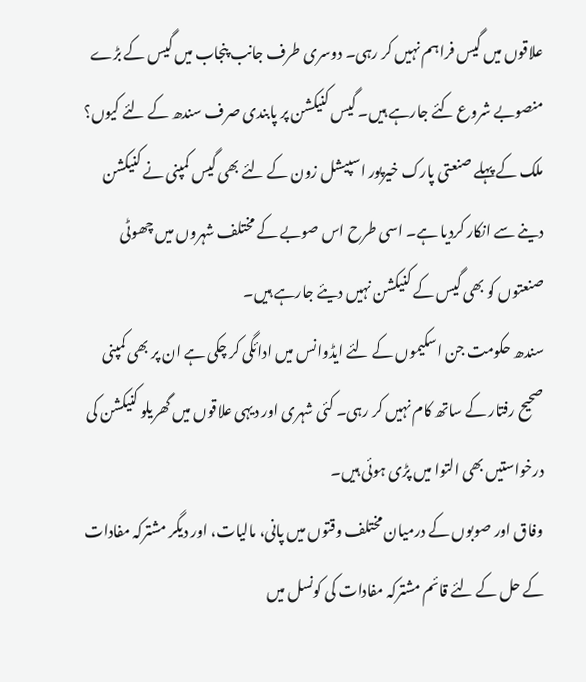علاقوں میں گیس فراہم نہیں کر رہی۔ دوسری طرف جانب پنجاب میں گیس کے بڑے منصوبے شروع کئے جارہے ہیں۔ گیس کنیکشن پر پابندی صرف سندھ کے لئے کیوں؟ ملک کے پہلے صنعتی پارک خیرپور اسپیشل زون کے لئے بھی گیس کمپنی نے کنیکشن دینے سے انکار کردیا ہے۔ اسی طرح اس صوبے کے مختلف شہروں میں چھوٹی صنعتوں کو بھی گیس کے کنیکشن نہیں دیئے جارہے ہیں۔
سندھ حکومت جن اسکیموں کے لئے ایڈوانس میں ادائگی کر چکی ہے ان پر بھی کمپنی صحیح رفتار کے ساتھ کام نہیں کر رہی۔ کئی شہری اور دیہی علاقوں میں گھریلو کنیکشن کی درخواستیں بھی التوا میں پڑی ہوئی ہیں۔
وفاق اور صوبوں کے درمیان مختلف وقتوں میں پانی، مالیات، اور دیگر مشترکہ مفادات کے حل کے لئے قائم مشترکہ مفادات کی کونسل میں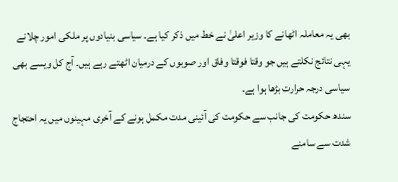بھی یہ معاملہ اٹھانے کا وزیر اعلیٰ نے خط میں ذکر کیا ہے۔ سیاسی بنیادوں پر ملکی امور چلانے یہی نتائج نکلتے ہیں جو وقتا فوقتا وفاق اور صوبوں کے درمیان اٹھتے رہے ہیں۔ آج کل ویسے بھی سیاسی درجہ حرارت بڑھا ہوا ہے۔
سندھ حکومت کی جانب سے حکومت کی آئینی مدت مکمل ہونے کے آخری مہینوں میں یہ احتجاج شدت سے سامنے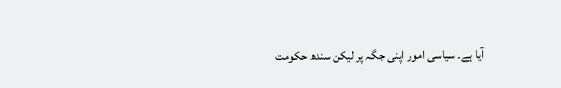آیا ہے۔ سیاسی امور اپنی جگہ پر لیکن سندھ حکومت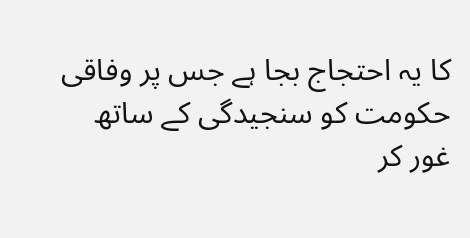کا یہ احتجاج بجا ہے جس پر وفاقی حکومت کو سنجیدگی کے ساتھ غور کر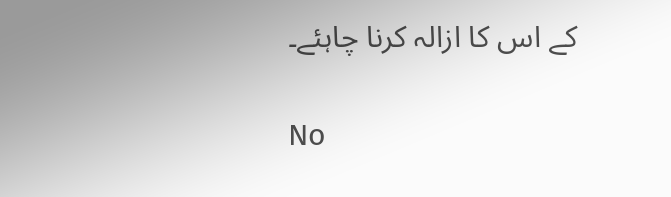کے اس کا ازالہ کرنا چاہئے۔

No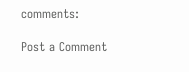comments:

Post a Comment